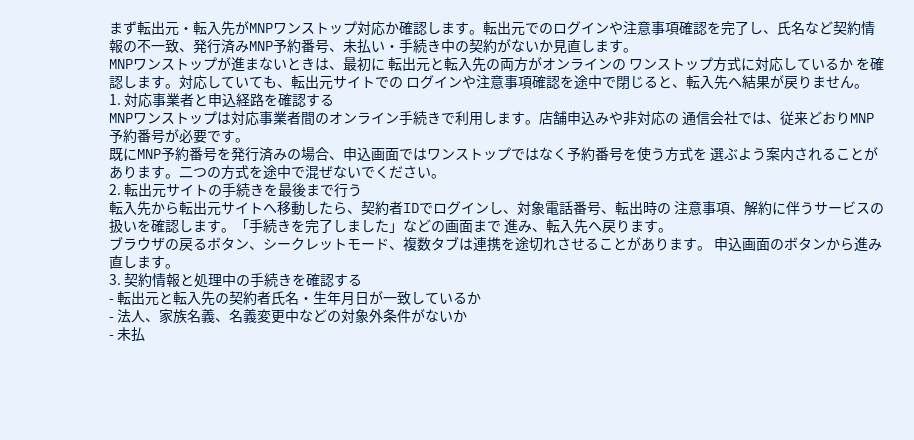まず転出元・転入先がMNPワンストップ対応か確認します。転出元でのログインや注意事項確認を完了し、氏名など契約情報の不一致、発行済みMNP予約番号、未払い・手続き中の契約がないか見直します。
MNPワンストップが進まないときは、最初に 転出元と転入先の両方がオンラインの ワンストップ方式に対応しているか を確認します。対応していても、転出元サイトでの ログインや注意事項確認を途中で閉じると、転入先へ結果が戻りません。
1. 対応事業者と申込経路を確認する
MNPワンストップは対応事業者間のオンライン手続きで利用します。店舗申込みや非対応の 通信会社では、従来どおりMNP予約番号が必要です。
既にMNP予約番号を発行済みの場合、申込画面ではワンストップではなく予約番号を使う方式を 選ぶよう案内されることがあります。二つの方式を途中で混ぜないでください。
2. 転出元サイトの手続きを最後まで行う
転入先から転出元サイトへ移動したら、契約者IDでログインし、対象電話番号、転出時の 注意事項、解約に伴うサービスの扱いを確認します。「手続きを完了しました」などの画面まで 進み、転入先へ戻ります。
ブラウザの戻るボタン、シークレットモード、複数タブは連携を途切れさせることがあります。 申込画面のボタンから進み直します。
3. 契約情報と処理中の手続きを確認する
- 転出元と転入先の契約者氏名・生年月日が一致しているか
- 法人、家族名義、名義変更中などの対象外条件がないか
- 未払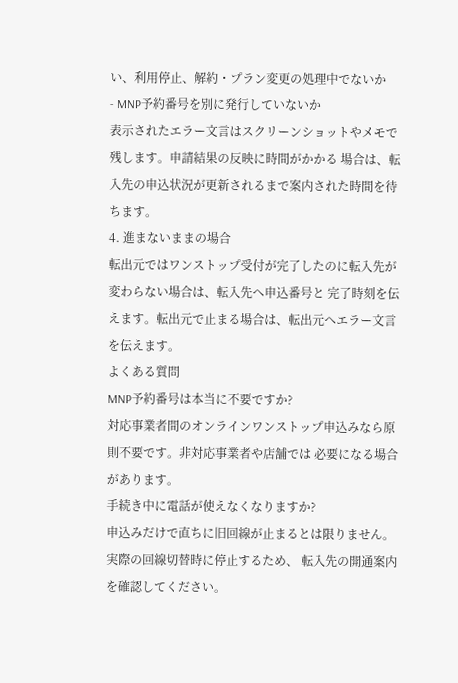い、利用停止、解約・プラン変更の処理中でないか
- MNP予約番号を別に発行していないか
表示されたエラー文言はスクリーンショットやメモで残します。申請結果の反映に時間がかかる 場合は、転入先の申込状況が更新されるまで案内された時間を待ちます。
4. 進まないままの場合
転出元ではワンストップ受付が完了したのに転入先が変わらない場合は、転入先へ申込番号と 完了時刻を伝えます。転出元で止まる場合は、転出元へエラー文言を伝えます。
よくある質問
MNP予約番号は本当に不要ですか?
対応事業者間のオンラインワンストップ申込みなら原則不要です。非対応事業者や店舗では 必要になる場合があります。
手続き中に電話が使えなくなりますか?
申込みだけで直ちに旧回線が止まるとは限りません。実際の回線切替時に停止するため、 転入先の開通案内を確認してください。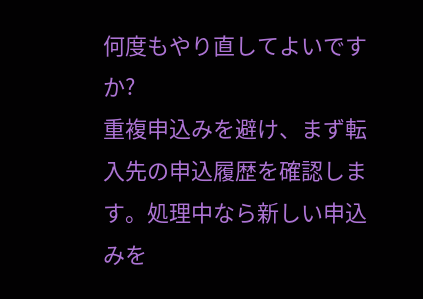何度もやり直してよいですか?
重複申込みを避け、まず転入先の申込履歴を確認します。処理中なら新しい申込みを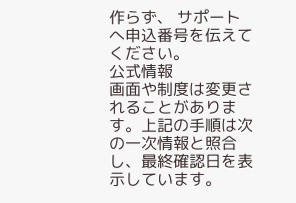作らず、 サポートへ申込番号を伝えてください。
公式情報
画面や制度は変更されることがあります。上記の手順は次の一次情報と照合し、最終確認日を表示しています。